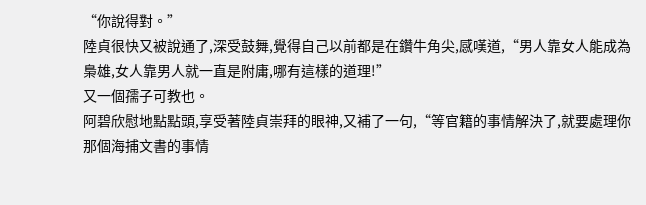“你說得對。”
陸貞很快又被說通了,深受鼓舞,覺得自己以前都是在鑽牛角尖,感嘆道,“男人靠女人能成為梟雄,女人靠男人就一直是附庸,哪有這樣的道理!”
又一個孺子可教也。
阿碧欣慰地點點頭,享受著陸貞崇拜的眼神,又補了一句,“等官籍的事情解決了,就要處理你那個海捕文書的事情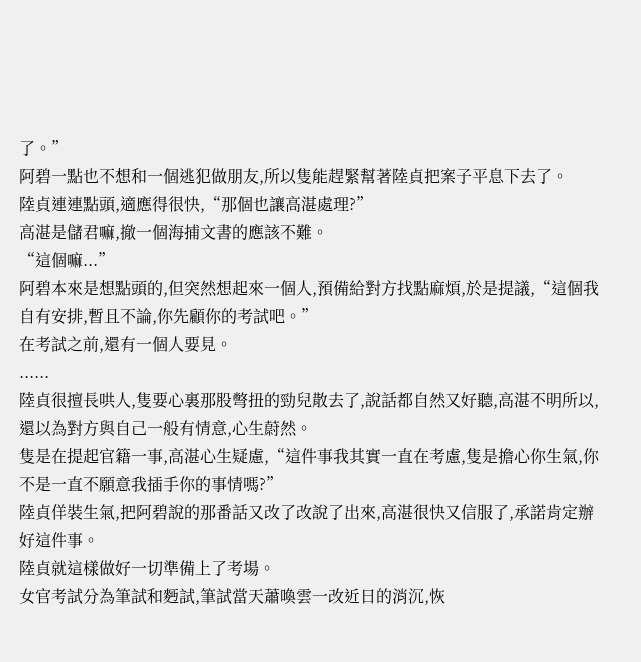了。”
阿碧一點也不想和一個逃犯做朋友,所以隻能趕緊幫著陸貞把案子平息下去了。
陸貞連連點頭,適應得很快,“那個也讓高湛處理?”
高湛是儲君嘛,撤一個海捕文書的應該不難。
“這個嘛...”
阿碧本來是想點頭的,但突然想起來一個人,預備給對方找點麻煩,於是提議,“這個我自有安排,暫且不論,你先顧你的考試吧。”
在考試之前,還有一個人要見。
......
陸貞很擅長哄人,隻要心裏那股彆扭的勁兒散去了,說話都自然又好聽,高湛不明所以,還以為對方與自己一般有情意,心生蔚然。
隻是在提起官籍一事,高湛心生疑慮,“這件事我其實一直在考慮,隻是擔心你生氣,你不是一直不願意我插手你的事情嗎?”
陸貞佯裝生氣,把阿碧說的那番話又改了改說了出來,高湛很快又信服了,承諾肯定辦好這件事。
陸貞就這樣做好一切準備上了考場。
女官考試分為筆試和麪試,筆試當天蕭喚雲一改近日的消沉,恢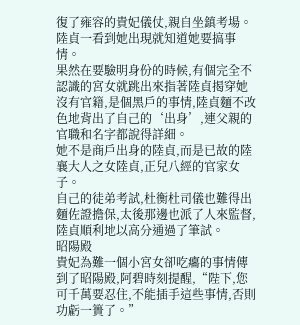復了雍容的貴妃儀仗,親自坐鎮考場。
陸貞一看到她出現就知道她要搞事情。
果然在要驗明身份的時候,有個完全不認識的宮女就跳出來指著陸貞揭穿她沒有官籍,是個黑戶的事情,陸貞麵不改色地背出了自己的‘出身’,連父親的官職和名字都說得詳細。
她不是商戶出身的陸貞,而是已故的陸襄大人之女陸貞,正兒八經的官家女子。
自己的徒弟考試,杜衡杜司儀也難得出麵佐證擔保,太後那邊也派了人來監督,陸貞順利地以高分通過了筆試。
昭陽殿
貴妃為難一個小宮女卻吃癟的事情傳到了昭陽殿,阿碧時刻提醒,“陛下,您可千萬要忍住,不能插手這些事情,否則功虧一簣了。”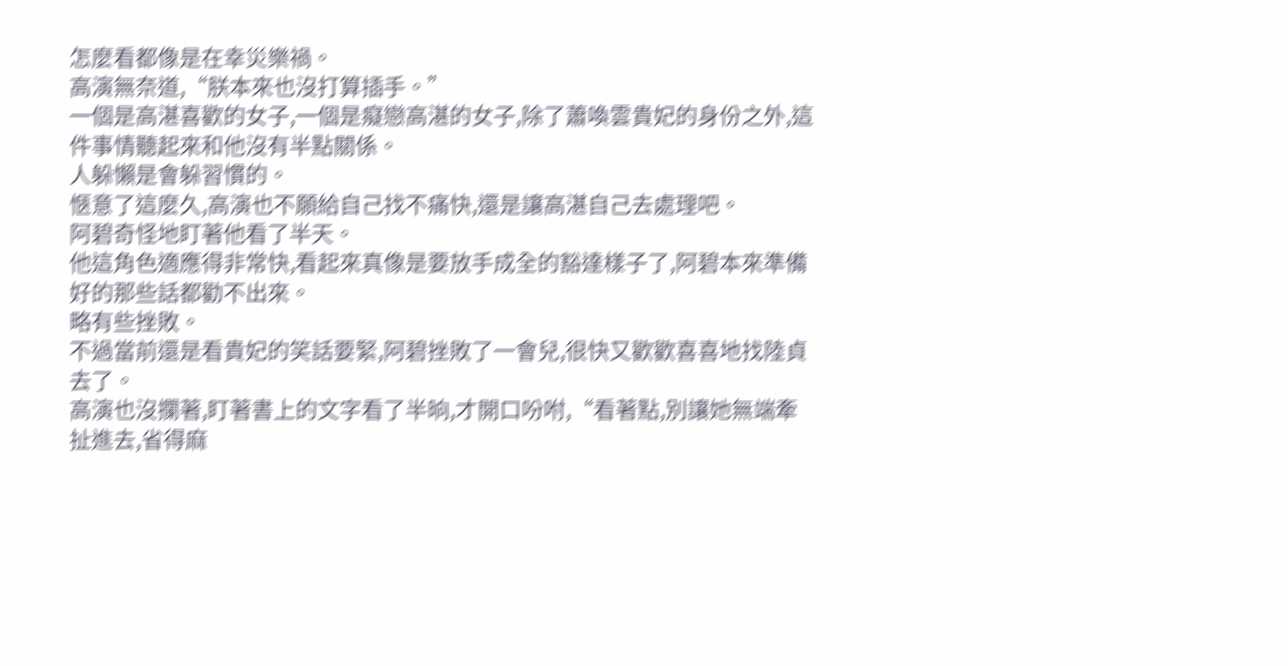怎麼看都像是在幸災樂禍。
高演無奈道,“朕本來也沒打算插手。”
一個是高湛喜歡的女子,一個是癡戀高湛的女子,除了蕭喚雲貴妃的身份之外,這件事情聽起來和他沒有半點關係。
人躲懶是會躲習慣的。
愜意了這麼久,高演也不願給自己找不痛快,還是讓高湛自己去處理吧。
阿碧奇怪地盯著他看了半天。
他這角色適應得非常快,看起來真像是要放手成全的豁達樣子了,阿碧本來準備好的那些話都勸不出來。
略有些挫敗。
不過當前還是看貴妃的笑話要緊,阿碧挫敗了一會兒,很快又歡歡喜喜地找陸貞去了。
高演也沒攔著,盯著書上的文字看了半晌,才開口吩咐,“看著點,別讓她無端牽扯進去,省得麻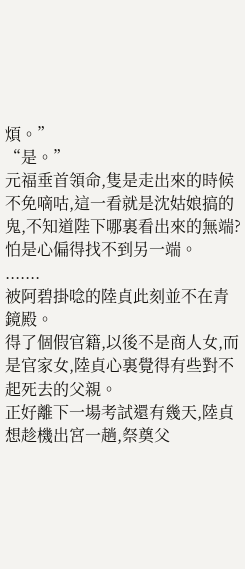煩。”
“是。”
元福垂首領命,隻是走出來的時候不免嘀咕,這一看就是沈姑娘搞的鬼,不知道陛下哪裏看出來的無端?
怕是心偏得找不到另一端。
.......
被阿碧掛唸的陸貞此刻並不在青鏡殿。
得了個假官籍,以後不是商人女,而是官家女,陸貞心裏覺得有些對不起死去的父親。
正好離下一場考試還有幾天,陸貞想趁機出宮一趟,祭奠父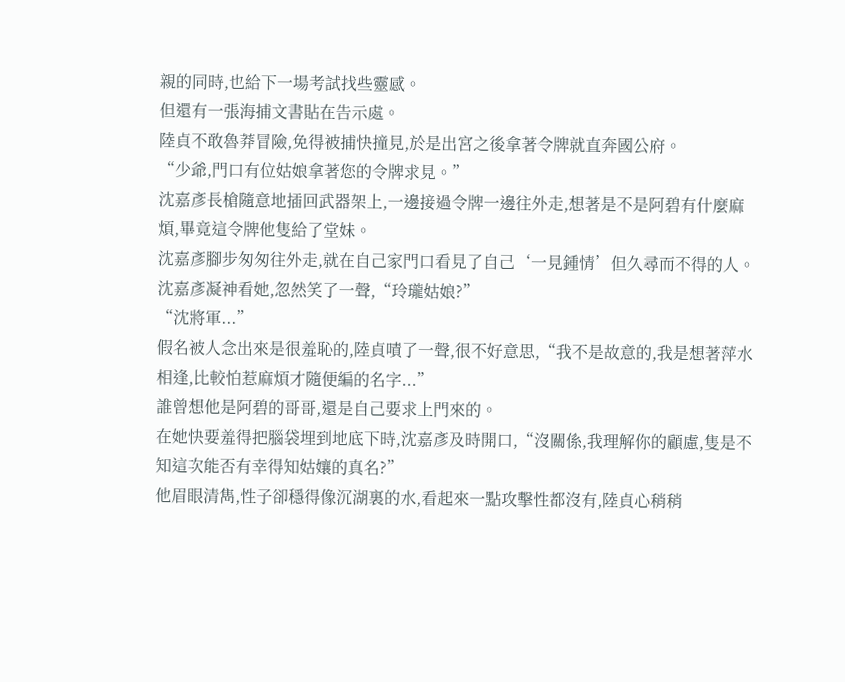親的同時,也給下一場考試找些靈感。
但還有一張海捕文書貼在告示處。
陸貞不敢魯莽冒險,免得被捕快撞見,於是出宮之後拿著令牌就直奔國公府。
“少爺,門口有位姑娘拿著您的令牌求見。”
沈嘉彥長槍隨意地插回武器架上,一邊接過令牌一邊往外走,想著是不是阿碧有什麼麻煩,畢竟這令牌他隻給了堂妹。
沈嘉彥腳步匆匆往外走,就在自己家門口看見了自己‘一見鍾情’但久尋而不得的人。
沈嘉彥凝神看她,忽然笑了一聲,“玲瓏姑娘?”
“沈將軍...”
假名被人念出來是很羞恥的,陸貞嘖了一聲,很不好意思,“我不是故意的,我是想著萍水相逢,比較怕惹麻煩才隨便編的名字...”
誰曾想他是阿碧的哥哥,還是自己要求上門來的。
在她快要羞得把腦袋埋到地底下時,沈嘉彥及時開口,“沒關係,我理解你的顧慮,隻是不知這次能否有幸得知姑孃的真名?”
他眉眼清雋,性子卻穩得像沉湖裏的水,看起來一點攻擊性都沒有,陸貞心稍稍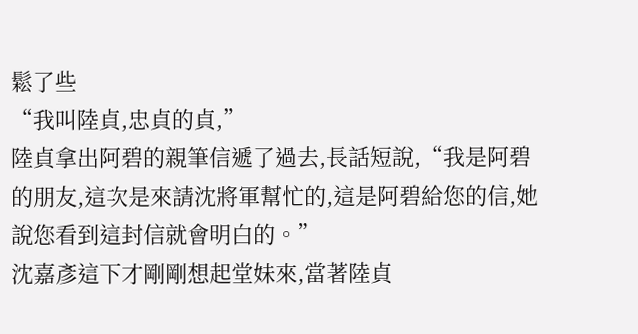鬆了些
“我叫陸貞,忠貞的貞,”
陸貞拿出阿碧的親筆信遞了過去,長話短說,“我是阿碧的朋友,這次是來請沈將軍幫忙的,這是阿碧給您的信,她說您看到這封信就會明白的。”
沈嘉彥這下才剛剛想起堂妹來,當著陸貞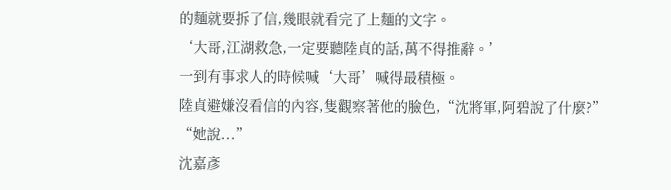的麵就要拆了信,幾眼就看完了上麵的文字。
‘大哥,江湖救急,一定要聽陸貞的話,萬不得推辭。’
一到有事求人的時候喊‘大哥’喊得最積極。
陸貞避嫌沒看信的內容,隻觀察著他的臉色,“沈將軍,阿碧說了什麼?”
“她說...”
沈嘉彥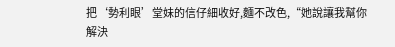把‘勢利眼’堂妹的信仔細收好,麵不改色,“她說讓我幫你解決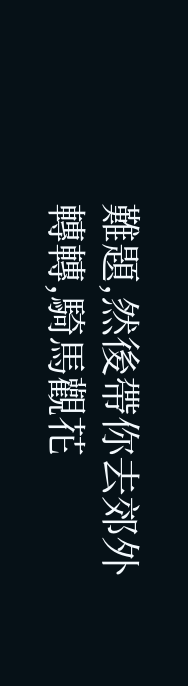難題,然後帶你去郊外轉轉,騎馬觀花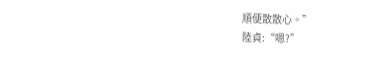順便散散心。”
陸貞:“嗯?”